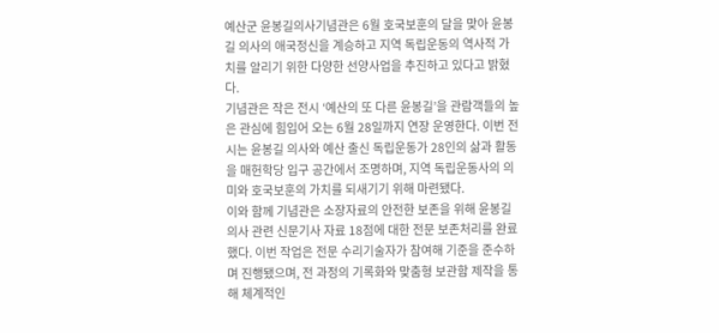예산군 윤봉길의사기념관은 6월 호국보훈의 달을 맞아 윤봉길 의사의 애국정신을 계승하고 지역 독립운동의 역사적 가치를 알리기 위한 다양한 선양사업을 추진하고 있다고 밝혔다.
기념관은 작은 전시 ‘예산의 또 다른 윤봉길’을 관람객들의 높은 관심에 힘입어 오는 6월 28일까지 연장 운영한다. 이번 전시는 윤봉길 의사와 예산 출신 독립운동가 28인의 삶과 활동을 매헌학당 입구 공간에서 조명하며, 지역 독립운동사의 의미와 호국보훈의 가치를 되새기기 위해 마련됐다.
이와 함께 기념관은 소장자료의 안전한 보존을 위해 윤봉길 의사 관련 신문기사 자료 18점에 대한 전문 보존처리를 완료했다. 이번 작업은 전문 수리기술자가 참여해 기준을 준수하며 진행됐으며, 전 과정의 기록화와 맞춤형 보관함 제작을 통해 체계적인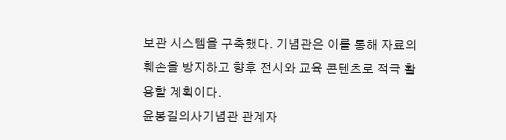보관 시스템을 구축했다. 기념관은 이를 통해 자료의 훼손을 방지하고 향후 전시와 교육 콘텐츠로 적극 활용할 계획이다.
윤봉길의사기념관 관계자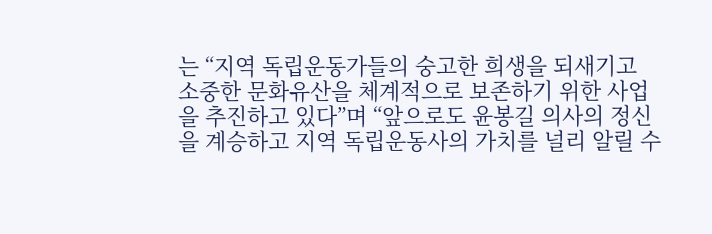는 “지역 독립운동가들의 숭고한 희생을 되새기고 소중한 문화유산을 체계적으로 보존하기 위한 사업을 추진하고 있다”며 “앞으로도 윤봉길 의사의 정신을 계승하고 지역 독립운동사의 가치를 널리 알릴 수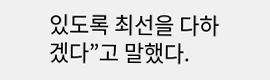있도록 최선을 다하겠다”고 말했다.